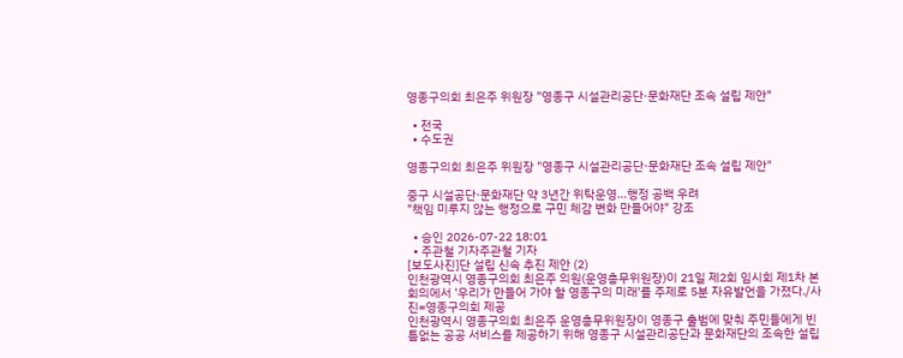영종구의회 최은주 위원장 "영종구 시설관리공단·문화재단 조속 설립 제안"

  • 전국
  • 수도권

영종구의회 최은주 위원장 "영종구 시설관리공단·문화재단 조속 설립 제안"

중구 시설공단·문화재단 약 3년간 위탁운영…행정 공백 우려
"책임 미루지 않는 행정으로 구민 체감 변화 만들어야" 강조

  • 승인 2026-07-22 18:01
  • 주관철 기자주관철 기자
[보도사진]단 설립 신속 추진 제안 (2)
인천광역시 영종구의회 최은주 의원(운영총무위원장)이 21일 제2회 임시회 제1차 본회의에서 '우리가 만들어 가야 할 영종구의 미래'를 주제로 5분 자유발언을 가졌다./사진=영종구의회 제공
인천광역시 영종구의회 최은주 운영총무위원장이 영종구 출범에 맞춰 주민들에게 빈틈없는 공공 서비스를 제공하기 위해 영종구 시설관리공단과 문화재단의 조속한 설립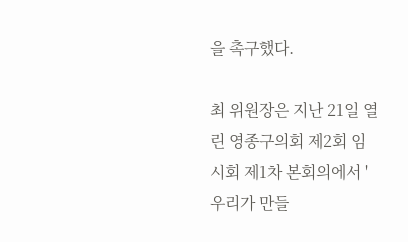을 촉구했다.

최 위원장은 지난 21일 열린 영종구의회 제2회 임시회 제1차 본회의에서 '우리가 만들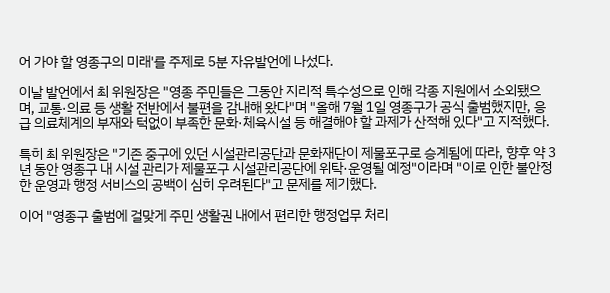어 가야 할 영종구의 미래'를 주제로 5분 자유발언에 나섰다.

이날 발언에서 최 위원장은 "영종 주민들은 그동안 지리적 특수성으로 인해 각종 지원에서 소외됐으며, 교통·의료 등 생활 전반에서 불편을 감내해 왔다"며 "올해 7월 1일 영종구가 공식 출범했지만, 응급 의료체계의 부재와 턱없이 부족한 문화·체육시설 등 해결해야 할 과제가 산적해 있다"고 지적했다.

특히 최 위원장은 "기존 중구에 있던 시설관리공단과 문화재단이 제물포구로 승계됨에 따라, 향후 약 3년 동안 영종구 내 시설 관리가 제물포구 시설관리공단에 위탁·운영될 예정"이라며 "이로 인한 불안정한 운영과 행정 서비스의 공백이 심히 우려된다"고 문제를 제기했다.

이어 "영종구 출범에 걸맞게 주민 생활권 내에서 편리한 행정업무 처리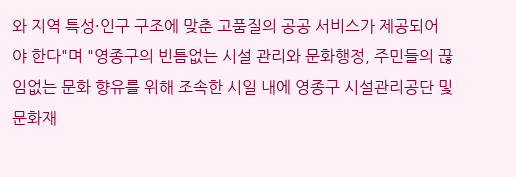와 지역 특성·인구 구조에 맞춘 고품질의 공공 서비스가 제공되어야 한다"며 "영종구의 빈틈없는 시설 관리와 문화행정, 주민들의 끊임없는 문화 향유를 위해 조속한 시일 내에 영종구 시설관리공단 및 문화재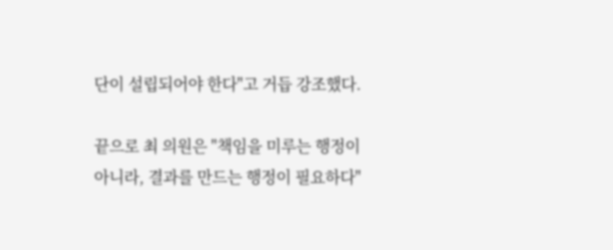단이 설립되어야 한다"고 거듭 강조했다.

끝으로 최 의원은 "책임을 미루는 행정이 아니라, 결과를 만드는 행정이 필요하다"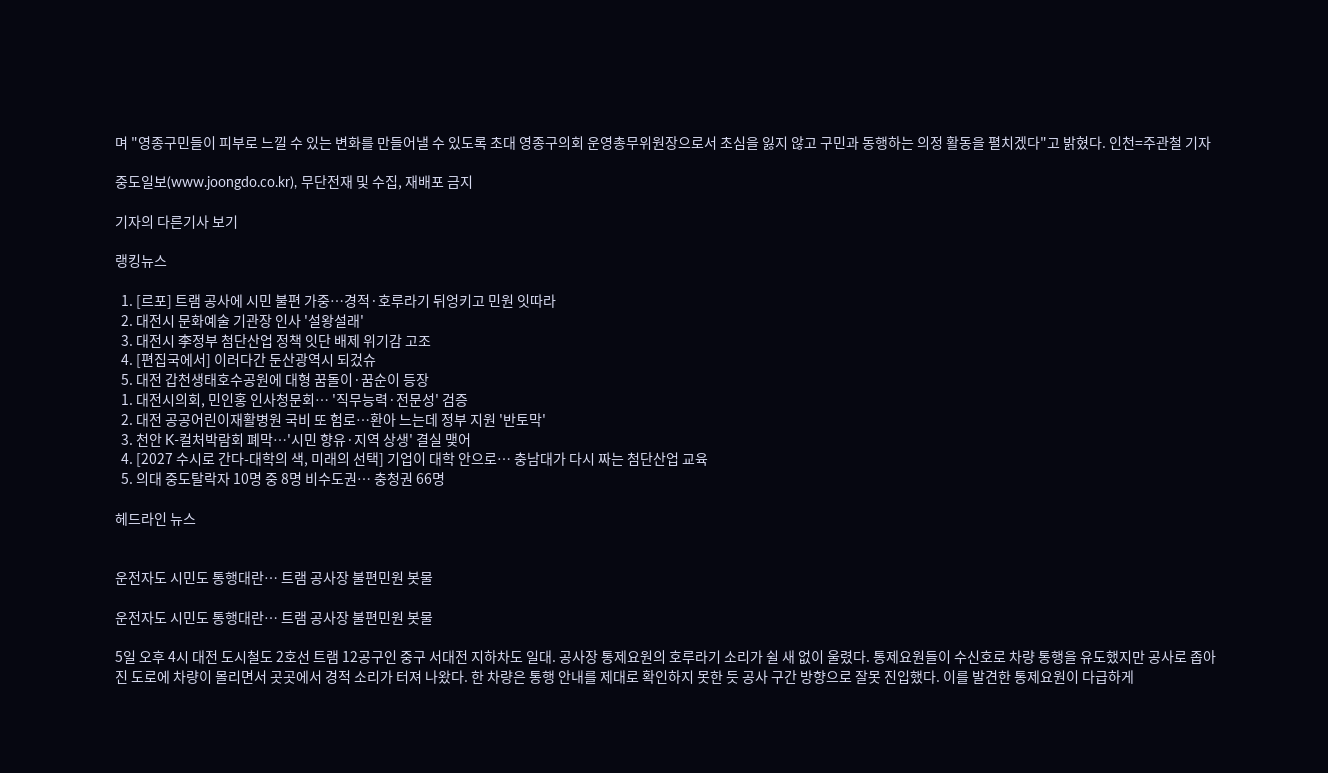며 "영종구민들이 피부로 느낄 수 있는 변화를 만들어낼 수 있도록 초대 영종구의회 운영총무위원장으로서 초심을 잃지 않고 구민과 동행하는 의정 활동을 펼치겠다"고 밝혔다. 인천=주관철 기자

중도일보(www.joongdo.co.kr), 무단전재 및 수집, 재배포 금지

기자의 다른기사 보기

랭킹뉴스

  1. [르포] 트램 공사에 시민 불편 가중…경적·호루라기 뒤엉키고 민원 잇따라
  2. 대전시 문화예술 기관장 인사 '설왕설래'
  3. 대전시 李정부 첨단산업 정책 잇단 배제 위기감 고조
  4. [편집국에서] 이러다간 둔산광역시 되겄슈
  5. 대전 갑천생태호수공원에 대형 꿈돌이·꿈순이 등장
  1. 대전시의회, 민인홍 인사청문회… '직무능력·전문성' 검증
  2. 대전 공공어린이재활병원 국비 또 험로…환아 느는데 정부 지원 '반토막'
  3. 천안 K-컬처박람회 폐막…'시민 향유·지역 상생' 결실 맺어
  4. [2027 수시로 간다-대학의 색, 미래의 선택] 기업이 대학 안으로… 충남대가 다시 짜는 첨단산업 교육
  5. 의대 중도탈락자 10명 중 8명 비수도권… 충청권 66명

헤드라인 뉴스


운전자도 시민도 통행대란… 트램 공사장 불편민원 봇물

운전자도 시민도 통행대란… 트램 공사장 불편민원 봇물

5일 오후 4시 대전 도시철도 2호선 트램 12공구인 중구 서대전 지하차도 일대. 공사장 통제요원의 호루라기 소리가 쉴 새 없이 울렸다. 통제요원들이 수신호로 차량 통행을 유도했지만 공사로 좁아진 도로에 차량이 몰리면서 곳곳에서 경적 소리가 터져 나왔다. 한 차량은 통행 안내를 제대로 확인하지 못한 듯 공사 구간 방향으로 잘못 진입했다. 이를 발견한 통제요원이 다급하게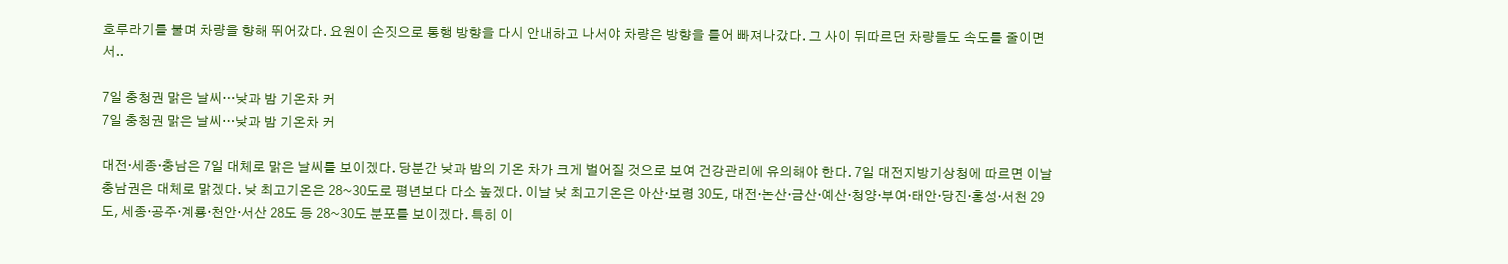호루라기를 불며 차량을 향해 뛰어갔다. 요원이 손짓으로 통행 방향을 다시 안내하고 나서야 차량은 방향을 틀어 빠져나갔다. 그 사이 뒤따르던 차량들도 속도를 줄이면서..

7일 충청권 맑은 날씨…낮과 밤 기온차 커
7일 충청권 맑은 날씨…낮과 밤 기온차 커

대전·세종·충남은 7일 대체로 맑은 날씨를 보이겠다. 당분간 낮과 밤의 기온 차가 크게 벌어질 것으로 보여 건강관리에 유의해야 한다. 7일 대전지방기상청에 따르면 이날 충남권은 대체로 맑겠다. 낮 최고기온은 28~30도로 평년보다 다소 높겠다. 이날 낮 최고기온은 아산·보령 30도, 대전·논산·금산·예산·청양·부여·태안·당진·홍성·서천 29도, 세종·공주·계룡·천안·서산 28도 등 28~30도 분포를 보이겠다. 특히 이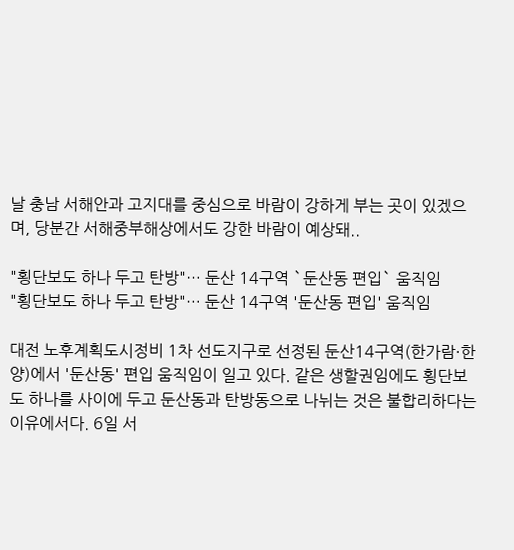날 충남 서해안과 고지대를 중심으로 바람이 강하게 부는 곳이 있겠으며, 당분간 서해중부해상에서도 강한 바람이 예상돼..

"횡단보도 하나 두고 탄방"… 둔산 14구역 `둔산동 편입` 움직임
"횡단보도 하나 두고 탄방"… 둔산 14구역 '둔산동 편입' 움직임

대전 노후계획도시정비 1차 선도지구로 선정된 둔산14구역(한가람·한양)에서 '둔산동' 편입 움직임이 일고 있다. 같은 생할권임에도 횡단보도 하나를 사이에 두고 둔산동과 탄방동으로 나뉘는 것은 불합리하다는 이유에서다. 6일 서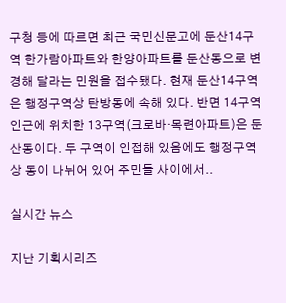구청 등에 따르면 최근 국민신문고에 둔산14구역 한가람아파트와 한양아파트를 둔산동으로 변경해 달라는 민원을 접수됐다. 현재 둔산14구역은 행정구역상 탄방동에 속해 있다. 반면 14구역 인근에 위치한 13구역(크로바·목련아파트)은 둔산동이다. 두 구역이 인접해 있음에도 행정구역상 동이 나뉘어 있어 주민들 사이에서..

실시간 뉴스

지난 기획시리즈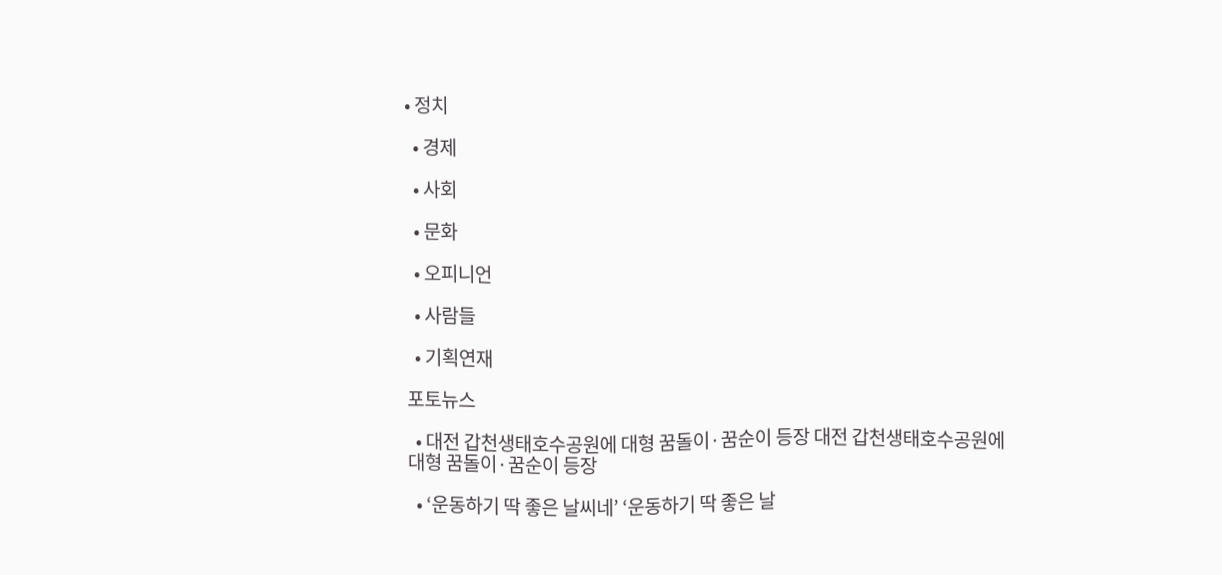• 정치

  • 경제

  • 사회

  • 문화

  • 오피니언

  • 사람들

  • 기획연재

포토뉴스

  • 대전 갑천생태호수공원에 대형 꿈돌이·꿈순이 등장 대전 갑천생태호수공원에 대형 꿈돌이·꿈순이 등장

  • ‘운동하기 딱 좋은 날씨네’ ‘운동하기 딱 좋은 날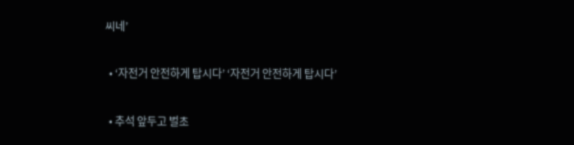씨네’

  • ‘자전거 안전하게 탑시다’ ‘자전거 안전하게 탑시다’

  • 추석 앞두고 벌초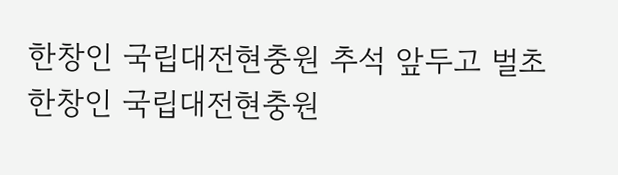한창인 국립대전현충원 추석 앞두고 벌초 한창인 국립대전현충원